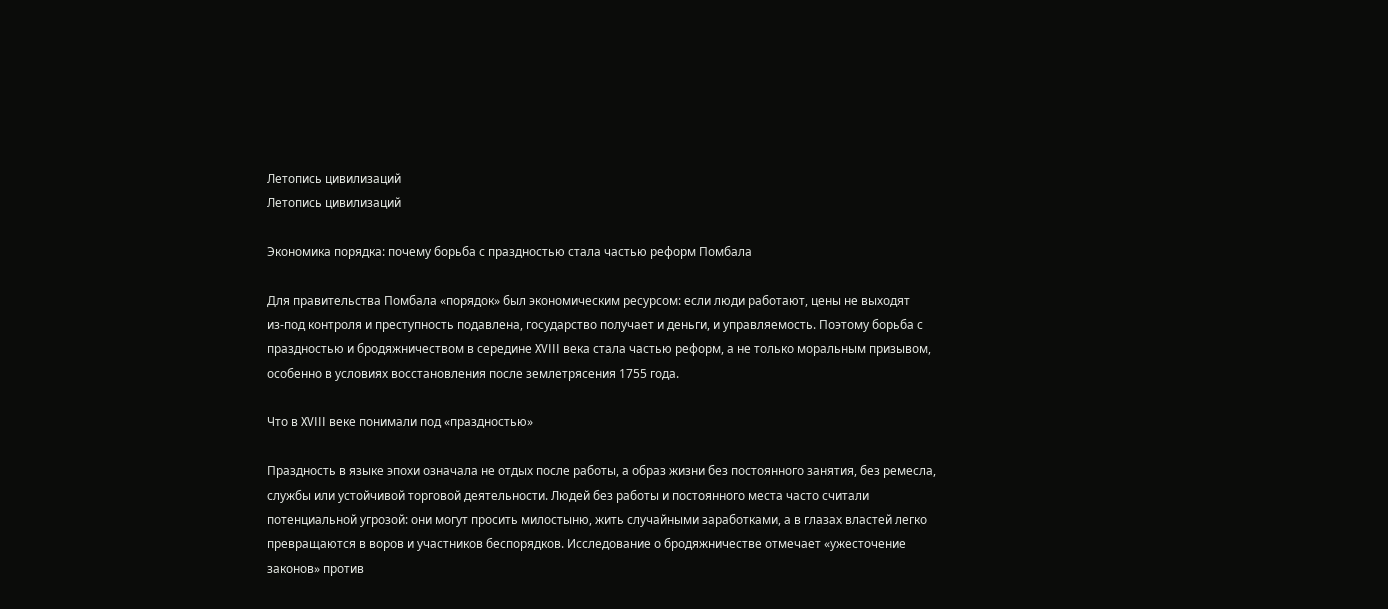Летопись цивилизаций
Летопись цивилизаций

Экономика порядка: почему борьба с праздностью стала частью реформ Помбала

Для правительства Помбала «порядок» был экономическим ресурсом: если люди работают, цены не выходят из‑под контроля и преступность подавлена, государство получает и деньги, и управляемость. Поэтому борьба с праздностью и бродяжничеством в середине XVIII века стала частью реформ, а не только моральным призывом, особенно в условиях восстановления после землетрясения 1755 года.

Что в XVIII веке понимали под «праздностью»

Праздность в языке эпохи означала не отдых после работы, а образ жизни без постоянного занятия, без ремесла, службы или устойчивой торговой деятельности. Людей без работы и постоянного места часто считали потенциальной угрозой: они могут просить милостыню, жить случайными заработками, а в глазах властей легко превращаются в воров и участников беспорядков. Исследование о бродяжничестве отмечает «ужесточение законов» против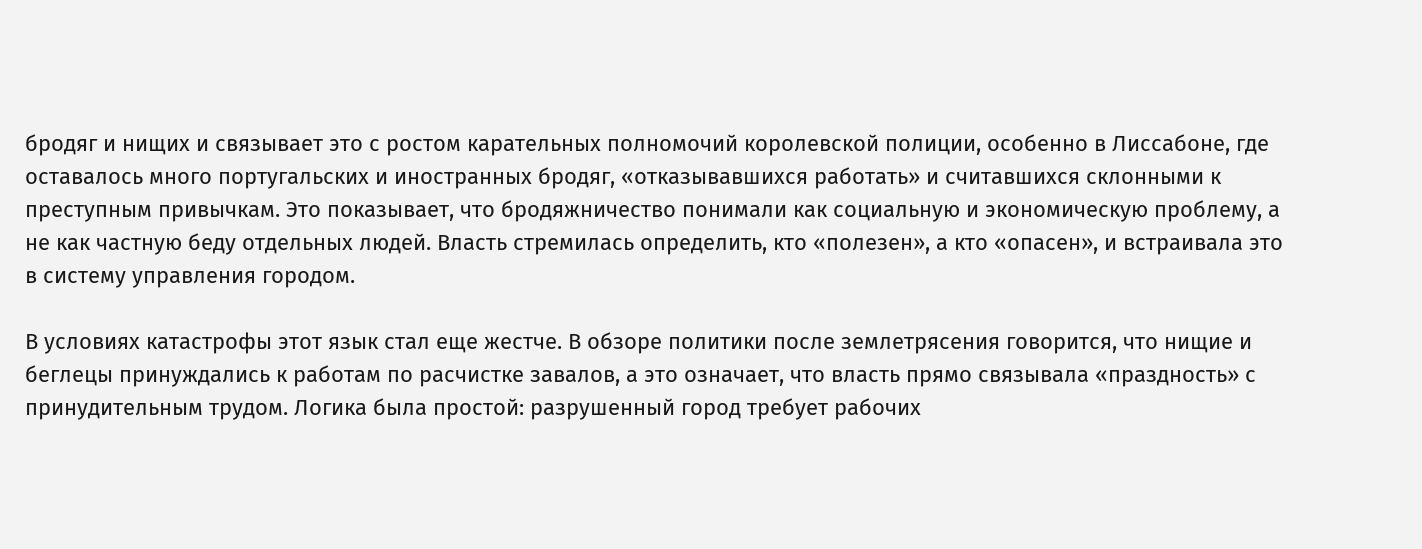бродяг и нищих и связывает это с ростом карательных полномочий королевской полиции, особенно в Лиссабоне, где оставалось много португальских и иностранных бродяг, «отказывавшихся работать» и считавшихся склонными к преступным привычкам. Это показывает, что бродяжничество понимали как социальную и экономическую проблему, а не как частную беду отдельных людей. Власть стремилась определить, кто «полезен», а кто «опасен», и встраивала это в систему управления городом.

В условиях катастрофы этот язык стал еще жестче. В обзоре политики после землетрясения говорится, что нищие и беглецы принуждались к работам по расчистке завалов, а это означает, что власть прямо связывала «праздность» с принудительным трудом. Логика была простой: разрушенный город требует рабочих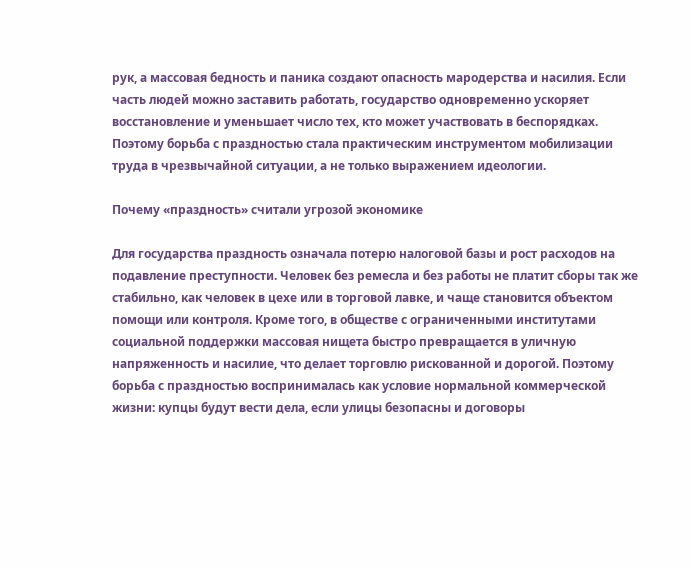рук, а массовая бедность и паника создают опасность мародерства и насилия. Если часть людей можно заставить работать, государство одновременно ускоряет восстановление и уменьшает число тех, кто может участвовать в беспорядках. Поэтому борьба с праздностью стала практическим инструментом мобилизации труда в чрезвычайной ситуации, а не только выражением идеологии.

Почему «праздность» считали угрозой экономике

Для государства праздность означала потерю налоговой базы и рост расходов на подавление преступности. Человек без ремесла и без работы не платит сборы так же стабильно, как человек в цехе или в торговой лавке, и чаще становится объектом помощи или контроля. Кроме того, в обществе с ограниченными институтами социальной поддержки массовая нищета быстро превращается в уличную напряженность и насилие, что делает торговлю рискованной и дорогой. Поэтому борьба с праздностью воспринималась как условие нормальной коммерческой жизни: купцы будут вести дела, если улицы безопасны и договоры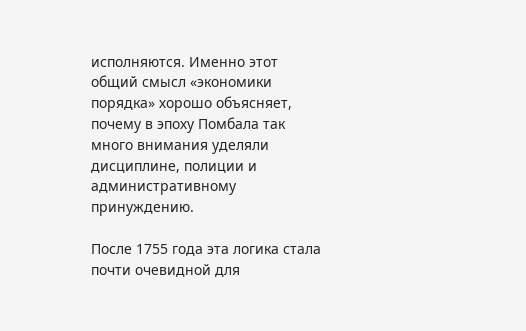исполняются. Именно этот общий смысл «экономики порядка» хорошо объясняет, почему в эпоху Помбала так много внимания уделяли дисциплине, полиции и административному принуждению.

После 1755 года эта логика стала почти очевидной для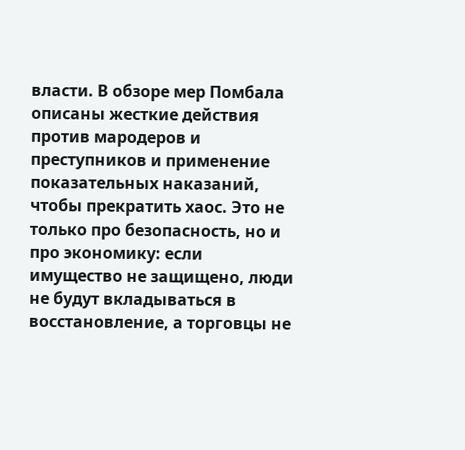власти. В обзоре мер Помбала описаны жесткие действия против мародеров и преступников и применение показательных наказаний, чтобы прекратить хаос. Это не только про безопасность, но и про экономику: если имущество не защищено, люди не будут вкладываться в восстановление, а торговцы не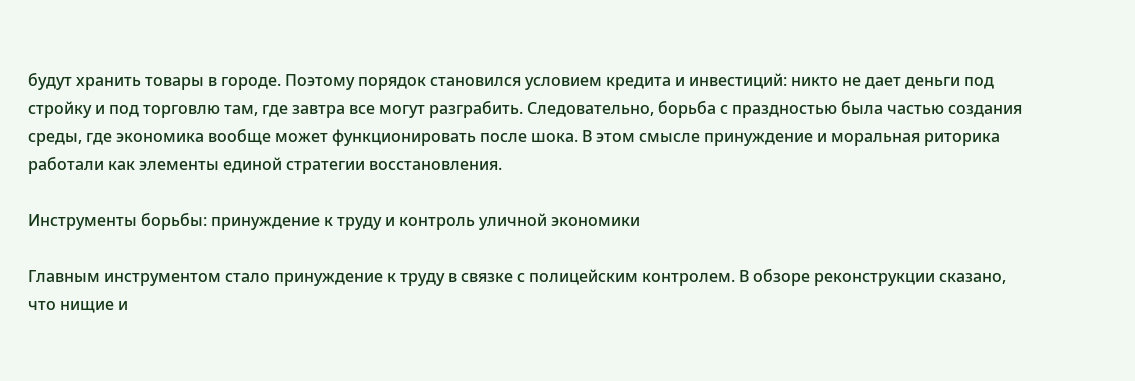будут хранить товары в городе. Поэтому порядок становился условием кредита и инвестиций: никто не дает деньги под стройку и под торговлю там, где завтра все могут разграбить. Следовательно, борьба с праздностью была частью создания среды, где экономика вообще может функционировать после шока. В этом смысле принуждение и моральная риторика работали как элементы единой стратегии восстановления.

Инструменты борьбы: принуждение к труду и контроль уличной экономики

Главным инструментом стало принуждение к труду в связке с полицейским контролем. В обзоре реконструкции сказано, что нищие и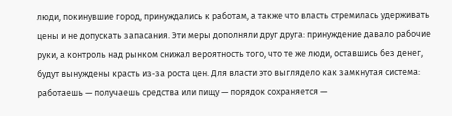люди, покинувшие город, принуждались к работам, а также что власть стремилась удерживать цены и не допускать запасания. Эти меры дополняли друг друга: принуждение давало рабочие руки, а контроль над рынком снижал вероятность того, что те же люди, оставшись без денег, будут вынуждены красть из‑за роста цен. Для власти это выглядело как замкнутая система: работаешь — получаешь средства или пищу — порядок сохраняется —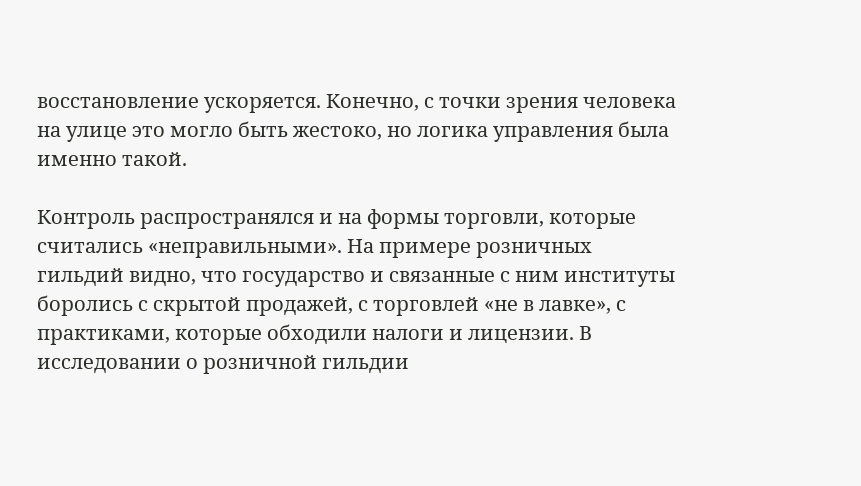восстановление ускоряется. Конечно, с точки зрения человека на улице это могло быть жестоко, но логика управления была именно такой.

Контроль распространялся и на формы торговли, которые считались «неправильными». На примере розничных гильдий видно, что государство и связанные с ним институты боролись с скрытой продажей, с торговлей «не в лавке», с практиками, которые обходили налоги и лицензии. В исследовании о розничной гильдии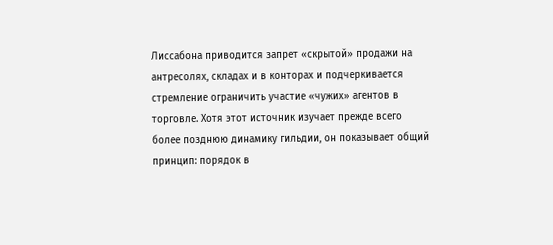Лиссабона приводится запрет «скрытой» продажи на антресолях, складах и в конторах и подчеркивается стремление ограничить участие «чужих» агентов в торговле. Хотя этот источник изучает прежде всего более позднюю динамику гильдии, он показывает общий принцип: порядок в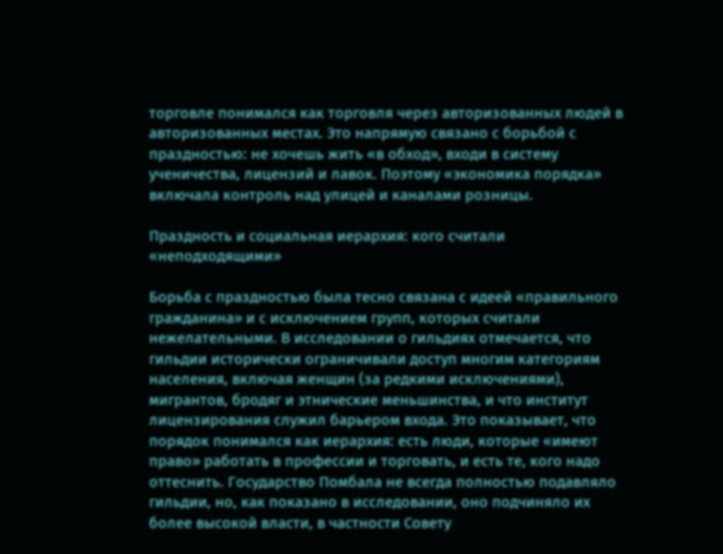торговле понимался как торговля через авторизованных людей в авторизованных местах. Это напрямую связано с борьбой с праздностью: не хочешь жить «в обход», входи в систему ученичества, лицензий и лавок. Поэтому «экономика порядка» включала контроль над улицей и каналами розницы.

Праздность и социальная иерархия: кого считали «неподходящими»

Борьба с праздностью была тесно связана с идеей «правильного гражданина» и с исключением групп, которых считали нежелательными. В исследовании о гильдиях отмечается, что гильдии исторически ограничивали доступ многим категориям населения, включая женщин (за редкими исключениями), мигрантов, бродяг и этнические меньшинства, и что институт лицензирования служил барьером входа. Это показывает, что порядок понимался как иерархия: есть люди, которые «имеют право» работать в профессии и торговать, и есть те, кого надо оттеснить. Государство Помбала не всегда полностью подавляло гильдии, но, как показано в исследовании, оно подчиняло их более высокой власти, в частности Совету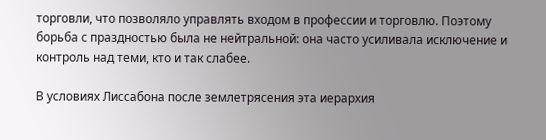торговли, что позволяло управлять входом в профессии и торговлю. Поэтому борьба с праздностью была не нейтральной: она часто усиливала исключение и контроль над теми, кто и так слабее.

В условиях Лиссабона после землетрясения эта иерархия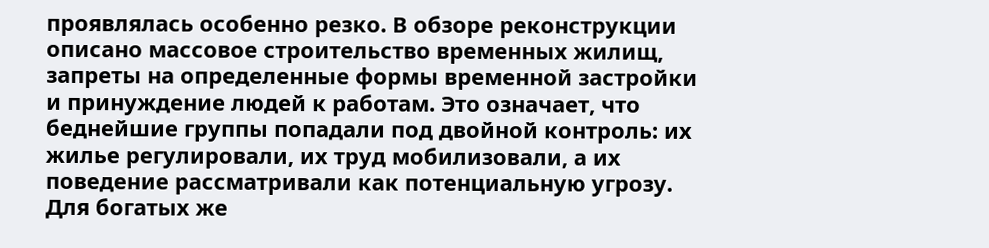проявлялась особенно резко. В обзоре реконструкции описано массовое строительство временных жилищ, запреты на определенные формы временной застройки и принуждение людей к работам. Это означает, что беднейшие группы попадали под двойной контроль: их жилье регулировали, их труд мобилизовали, а их поведение рассматривали как потенциальную угрозу. Для богатых же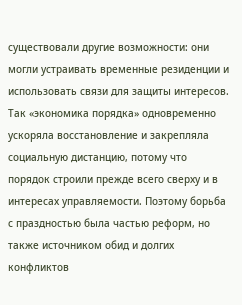существовали другие возможности: они могли устраивать временные резиденции и использовать связи для защиты интересов. Так «экономика порядка» одновременно ускоряла восстановление и закрепляла социальную дистанцию, потому что порядок строили прежде всего сверху и в интересах управляемости. Поэтому борьба с праздностью была частью реформ, но также источником обид и долгих конфликтов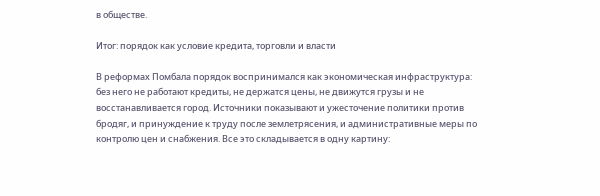в обществе.

Итог: порядок как условие кредита, торговли и власти

В реформах Помбала порядок воспринимался как экономическая инфраструктура: без него не работают кредиты, не держатся цены, не движутся грузы и не восстанавливается город. Источники показывают и ужесточение политики против бродяг, и принуждение к труду после землетрясения, и административные меры по контролю цен и снабжения. Все это складывается в одну картину: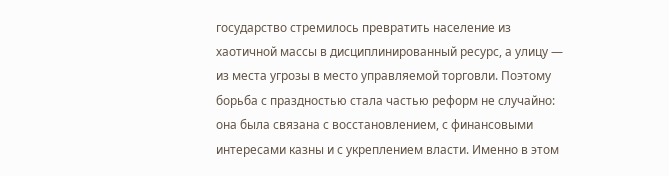государство стремилось превратить население из хаотичной массы в дисциплинированный ресурс, а улицу — из места угрозы в место управляемой торговли. Поэтому борьба с праздностью стала частью реформ не случайно: она была связана с восстановлением, с финансовыми интересами казны и с укреплением власти. Именно в этом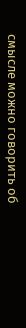смысле можно говорить об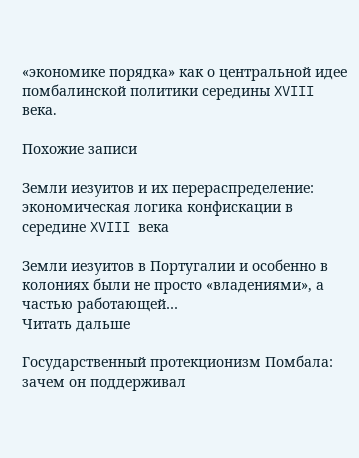«экономике порядка» как о центральной идее помбалинской политики середины XVIII века.

Похожие записи

Земли иезуитов и их перераспределение: экономическая логика конфискации в середине XVIII века

Земли иезуитов в Португалии и особенно в колониях были не просто «владениями», а частью работающей…
Читать дальше

Государственный протекционизм Помбала: зачем он поддерживал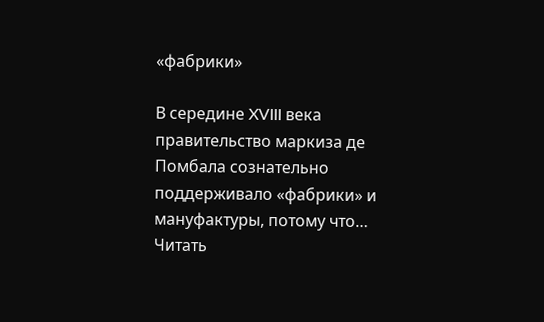«фабрики»

В середине XVIII века правительство маркиза де Помбала сознательно поддерживало «фабрики» и мануфактуры, потому что…
Читать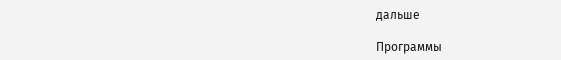дальше

Программы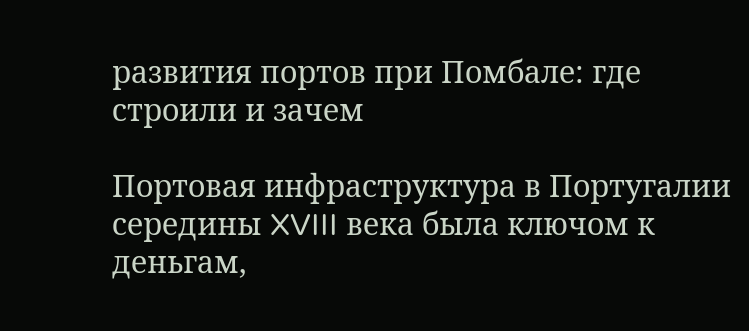развития портов при Помбале: где строили и зачем

Портовая инфраструктура в Португалии середины XVIII века была ключом к деньгам,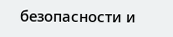безопасности и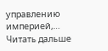управлению империей,…
Читать дальше